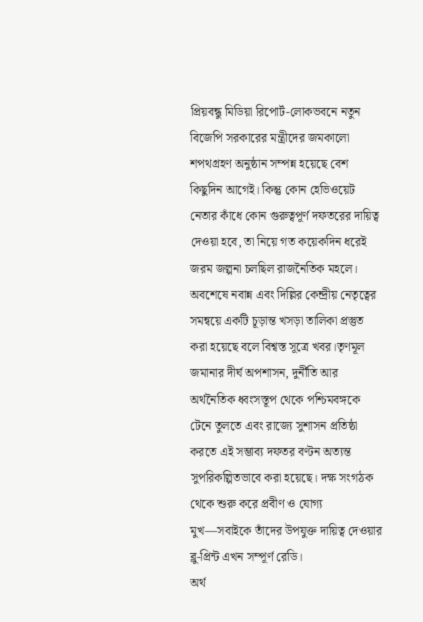প্রিয়বন্ধু মিডিয়া রিপোর্ট-লোকভবনে নতুন বিজেপি সরকারের মন্ত্রীদের জমকালো শপথগ্রহণ অনুষ্ঠান সম্পন্ন হয়েছে বেশ কিছুদিন আগেই। কিন্তু কোন হেভিওয়েট নেতার কাঁধে কোন গুরুত্বপূর্ণ দফতরের দায়িত্ব দেওয়া হবে, তা নিয়ে গত কয়েকদিন ধরেই জরম জল্পনা চলছিল রাজনৈতিক মহলে। অবশেষে নবান্ন এবং দিল্লির কেন্দ্রীয় নেতৃত্বের সমন্বয়ে একটি চূড়ান্ত খসড়া তালিকা প্রস্তুত করা হয়েছে বলে বিশ্বস্ত সূত্রে খবর।তৃণমূল জমানার দীর্ঘ অপশাসন, দুর্নীতি আর অর্থনৈতিক ধ্বংসস্তূপ থেকে পশ্চিমবঙ্গকে টেনে তুলতে এবং রাজ্যে সুশাসন প্রতিষ্ঠা করতে এই সম্ভাব্য দফতর বণ্টন অত্যন্ত সুপরিকল্পিতভাবে করা হয়েছে। দক্ষ সংগঠক থেকে শুরু করে প্রবীণ ও যোগ্য মুখ—সবাইকে তাঁদের উপযুক্ত দায়িত্ব দেওয়ার ব্লু-প্রিন্ট এখন সম্পূর্ণ রেডি।
অর্থ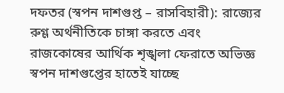দফতর (স্বপন দাশগুপ্ত – রাসবিহারী): রাজ্যের রুগ্ণ অর্থনীতিকে চাঙ্গা করতে এবং রাজকোষের আর্থিক শৃঙ্খলা ফেরাতে অভিজ্ঞ স্বপন দাশগুপ্তের হাতেই যাচ্ছে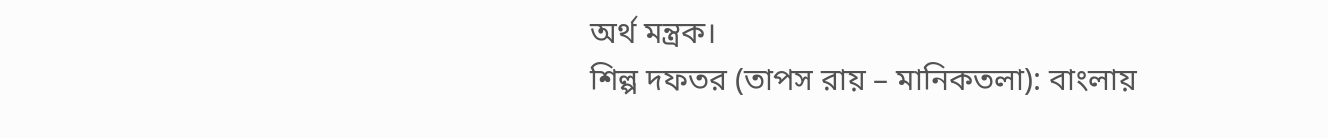অর্থ মন্ত্রক।
শিল্প দফতর (তাপস রায় – মানিকতলা): বাংলায়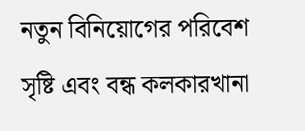নতুন বিনিয়োগের পরিবেশ সৃষ্টি এবং বন্ধ কলকারখানা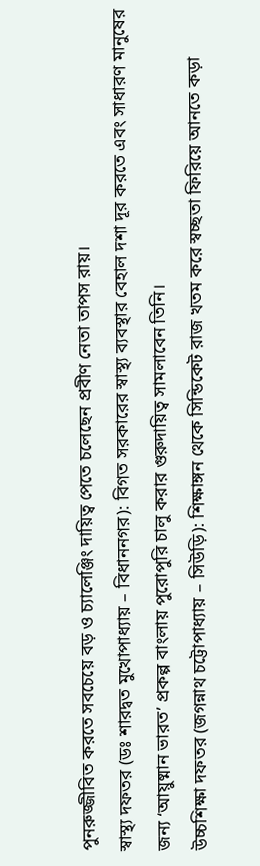পুনরুজ্জীবিত করতে সবচেয়ে বড় ও চ্যালেঞ্জিং দায়িত্ব পেতে চলেছেন প্রবীণ নেতা তাপস রায়।
স্বাস্থ্য দফতর (ডঃ শারদ্বত মুখোপাধ্যায় – বিধাননগর): বিগত সরকারের স্বাস্থ্য ব্যবস্থার বেহাল দশা দূর করতে এবং সাধারণ মানুষের জন্য ‘আয়ুষ্মান ভারত’ প্রকল্প বাংলায় পুরোপুরি চালু করার গুরুদায়িত্ব সামলাবেন তিনি।
উচ্চশিক্ষা দফতর (জগন্নাথ চট্টোপাধ্যায় – সিউড়ি): শিক্ষাঙ্গন থেকে সিন্ডিকেট রাজ খতম করে স্বচ্ছতা ফিরিয়ে আনতে কড়া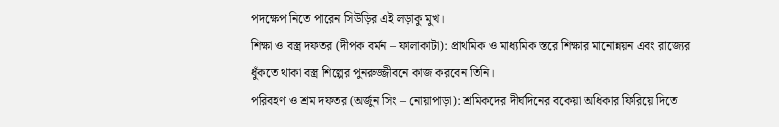পদক্ষেপ নিতে পারেন সিউড়ির এই লড়াকু মুখ।
শিক্ষা ও বস্ত্র দফতর (দীপক বর্মন – ফালাকাটা): প্রাথমিক ও মাধ্যমিক স্তরে শিক্ষার মানোন্নয়ন এবং রাজ্যের ধুঁকতে থাকা বস্ত্র শিল্পের পুনরুজ্জীবনে কাজ করবেন তিনি।
পরিবহণ ও শ্রম দফতর (অর্জুন সিং – নোয়াপাড়া): শ্রমিকদের দীর্ঘদিনের বকেয়া অধিকার ফিরিয়ে দিতে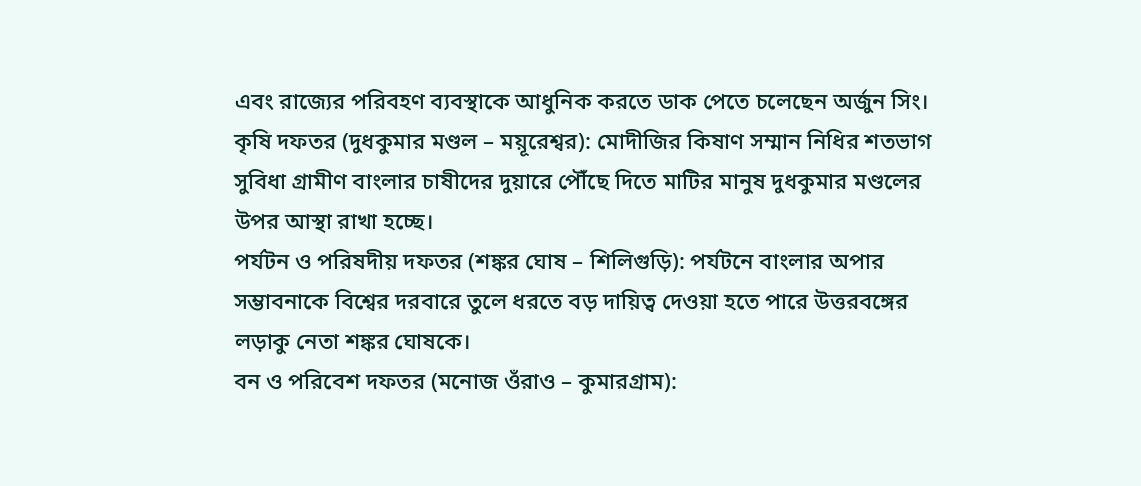এবং রাজ্যের পরিবহণ ব্যবস্থাকে আধুনিক করতে ডাক পেতে চলেছেন অর্জুন সিং।
কৃষি দফতর (দুধকুমার মণ্ডল – ময়ূরেশ্বর): মোদীজির কিষাণ সম্মান নিধির শতভাগ সুবিধা গ্রামীণ বাংলার চাষীদের দুয়ারে পৌঁছে দিতে মাটির মানুষ দুধকুমার মণ্ডলের উপর আস্থা রাখা হচ্ছে।
পর্যটন ও পরিষদীয় দফতর (শঙ্কর ঘোষ – শিলিগুড়ি): পর্যটনে বাংলার অপার সম্ভাবনাকে বিশ্বের দরবারে তুলে ধরতে বড় দায়িত্ব দেওয়া হতে পারে উত্তরবঙ্গের লড়াকু নেতা শঙ্কর ঘোষকে।
বন ও পরিবেশ দফতর (মনোজ ওঁরাও – কুমারগ্রাম):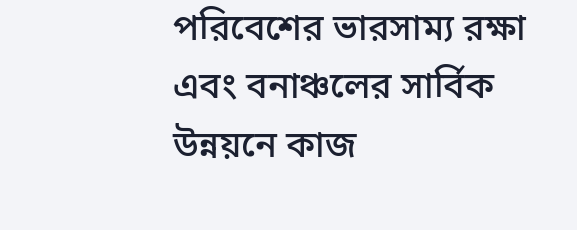পরিবেশের ভারসাম্য রক্ষা এবং বনাঞ্চলের সার্বিক উন্নয়নে কাজ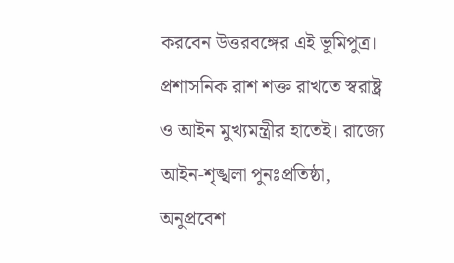করবেন উত্তরবঙ্গের এই ভূমিপুত্র।
প্রশাসনিক রাশ শক্ত রাখতে স্বরাষ্ট্র ও আইন মুখ্যমন্ত্রীর হাতেই। রাজ্যে আইন-শৃঙ্খলা পুনঃপ্রতিষ্ঠা, অনুপ্রবেশ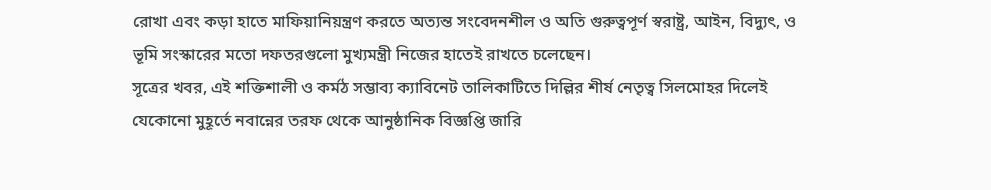রোখা এবং কড়া হাতে মাফিয়ানিয়ন্ত্রণ করতে অত্যন্ত সংবেদনশীল ও অতি গুরুত্বপূর্ণ স্বরাষ্ট্র, আইন, বিদ্যুৎ, ও ভূমি সংস্কারের মতো দফতরগুলো মুখ্যমন্ত্রী নিজের হাতেই রাখতে চলেছেন।
সূত্রের খবর, এই শক্তিশালী ও কর্মঠ সম্ভাব্য ক্যাবিনেট তালিকাটিতে দিল্লির শীর্ষ নেতৃত্ব সিলমোহর দিলেই যেকোনো মুহূর্তে নবান্নের তরফ থেকে আনুষ্ঠানিক বিজ্ঞপ্তি জারি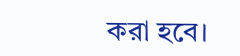করা হবে।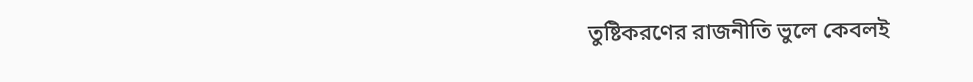তুষ্টিকরণের রাজনীতি ভুলে কেবলই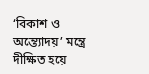‘বিকাশ ও অন্ত্যোদয়’ মন্ত্রে দীক্ষিত হয়ে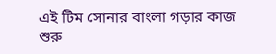এই টিম সোনার বাংলা গড়ার কাজ শুরু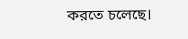করতে চলেছে।